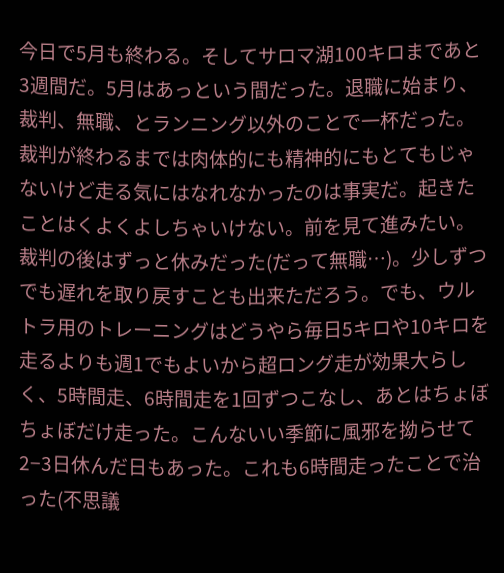今日で5月も終わる。そしてサロマ湖100キロまであと3週間だ。5月はあっという間だった。退職に始まり、裁判、無職、とランニング以外のことで一杯だった。裁判が終わるまでは肉体的にも精神的にもとてもじゃないけど走る気にはなれなかったのは事実だ。起きたことはくよくよしちゃいけない。前を見て進みたい。
裁判の後はずっと休みだった(だって無職…)。少しずつでも遅れを取り戻すことも出来ただろう。でも、ウルトラ用のトレーニングはどうやら毎日5キロや10キロを走るよりも週1でもよいから超ロング走が効果大らしく、5時間走、6時間走を1回ずつこなし、あとはちょぼちょぼだけ走った。こんないい季節に風邪を拗らせて2−3日休んだ日もあった。これも6時間走ったことで治った(不思議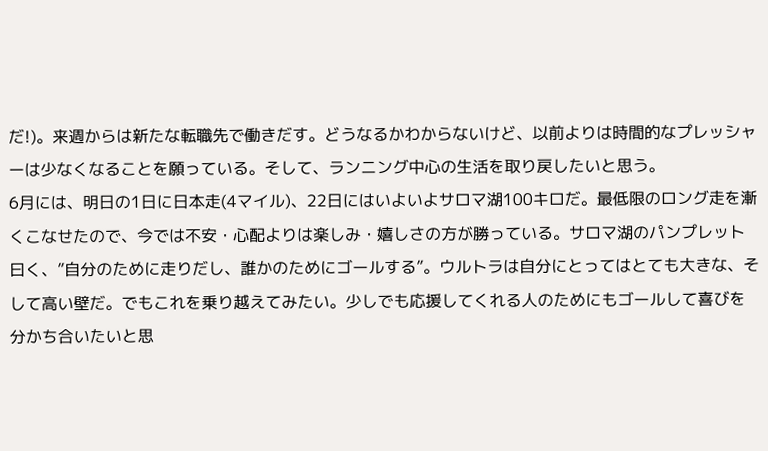だ!)。来週からは新たな転職先で働きだす。どうなるかわからないけど、以前よりは時間的なプレッシャーは少なくなることを願っている。そして、ランニング中心の生活を取り戻したいと思う。
6月には、明日の1日に日本走(4マイル)、22日にはいよいよサロマ湖100キロだ。最低限のロング走を漸くこなせたので、今では不安・心配よりは楽しみ・嬉しさの方が勝っている。サロマ湖のパンプレット曰く、”自分のために走りだし、誰かのためにゴールする”。ウルトラは自分にとってはとても大きな、そして高い壁だ。でもこれを乗り越えてみたい。少しでも応援してくれる人のためにもゴールして喜びを分かち合いたいと思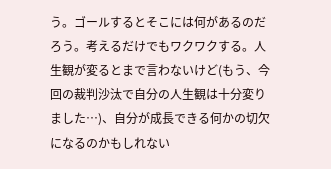う。ゴールするとそこには何があるのだろう。考えるだけでもワクワクする。人生観が変るとまで言わないけど(もう、今回の裁判沙汰で自分の人生観は十分変りました…)、自分が成長できる何かの切欠になるのかもしれない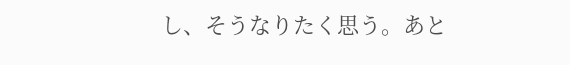し、そうなりたく思う。あと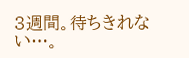3週間。待ちきれない…。